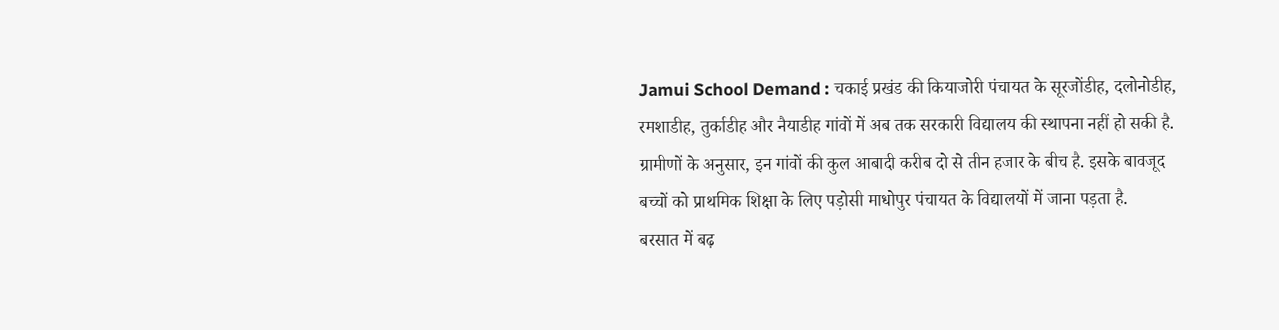Jamui School Demand : चकाई प्रखंड की कियाजोरी पंचायत के सूरजोंडीह, दलोनोडीह, रमशाडीह, तुर्काडीह और नैयाडीह गांवों में अब तक सरकारी विद्यालय की स्थापना नहीं हो सकी है. ग्रामीणों के अनुसार, इन गांवों की कुल आबादी करीब दो से तीन हजार के बीच है. इसके बावजूद बच्चों को प्राथमिक शिक्षा के लिए पड़ोसी माधोपुर पंचायत के विद्यालयों में जाना पड़ता है.
बरसात में बढ़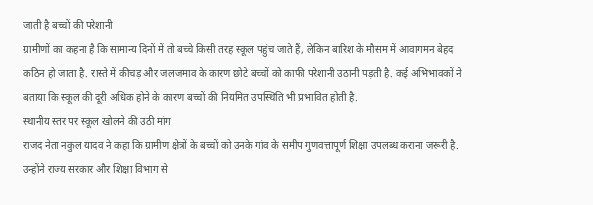जाती है बच्चों की परेशानी
ग्रामीणों का कहना है कि सामान्य दिनों में तो बच्चे किसी तरह स्कूल पहुंच जाते हैं, लेकिन बारिश के मौसम में आवागमन बेहद कठिन हो जाता है. रास्ते में कीचड़ और जलजमाव के कारण छोटे बच्चों को काफी परेशानी उठानी पड़ती है. कई अभिभावकों ने बताया कि स्कूल की दूरी अधिक होने के कारण बच्चों की नियमित उपस्थिति भी प्रभावित होती है.
स्थानीय स्तर पर स्कूल खोलने की उठी मांग
राजद नेता नकुल यादव ने कहा कि ग्रामीण क्षेत्रों के बच्चों को उनके गांव के समीप गुणवत्तापूर्ण शिक्षा उपलब्ध कराना जरूरी है. उन्होंने राज्य सरकार और शिक्षा विभाग से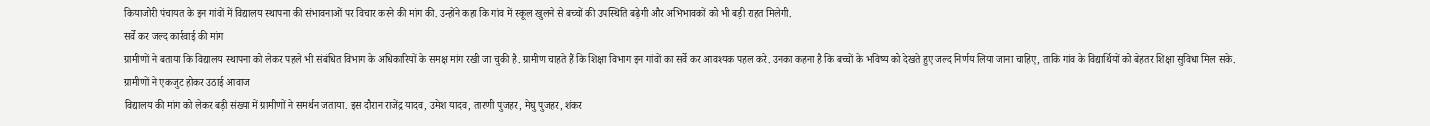कियाजोरी पंचायत के इन गांवों में विद्यालय स्थापना की संभावनाओं पर विचार करने की मांग की. उन्होंने कहा कि गांव में स्कूल खुलने से बच्चों की उपस्थिति बढ़ेगी और अभिभावकों को भी बड़ी राहत मिलेगी.
सर्वे कर जल्द कार्रवाई की मांग
ग्रामीणों ने बताया कि विद्यालय स्थापना को लेकर पहले भी संबंधित विभाग के अधिकारियों के समक्ष मांग रखी जा चुकी है. ग्रामीण चाहते हैं कि शिक्षा विभाग इन गांवों का सर्वे कर आवश्यक पहल करे. उनका कहना है कि बच्चों के भविष्य को देखते हुए जल्द निर्णय लिया जाना चाहिए, ताकि गांव के विद्यार्थियों को बेहतर शिक्षा सुविधा मिल सके.
ग्रामीणों ने एकजुट होकर उठाई आवाज
विद्यालय की मांग को लेकर बड़ी संख्या में ग्रामीणों ने समर्थन जताया. इस दौरान राजेंद्र यादव, उमेश यादव, तारणी पुजहर, मेघु पुजहर, शंकर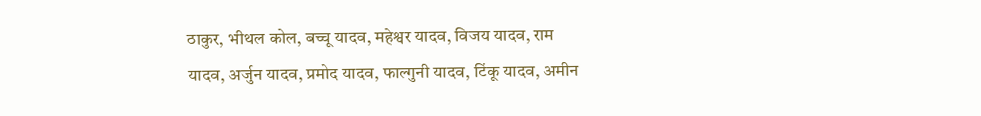ठाकुर, भीथल कोल, बच्चू यादव, महेश्वर यादव, विजय यादव, राम यादव, अर्जुन यादव, प्रमोद यादव, फाल्गुनी यादव, टिंकू यादव, अमीन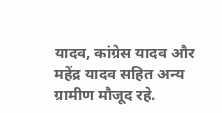यादव, कांग्रेस यादव और महेंद्र यादव सहित अन्य ग्रामीण मौजूद रहे.